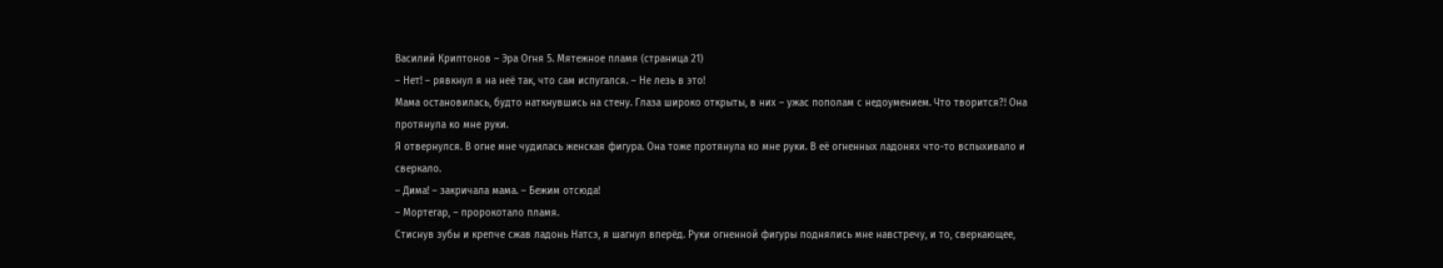Василий Криптонов – Эра Огня 5. Мятежное пламя (страница 21)
– Нет! – рявкнул я на неё так, что сам испугался. – Не лезь в это!
Мама остановилась, будто наткнувшись на стену. Глаза широко открыты, в них – ужас пополам с недоумением. Что творится?! Она протянула ко мне руки.
Я отвернулся. В огне мне чудилась женская фигура. Она тоже протянула ко мне руки. В её огненных ладонях что-то вспыхивало и сверкало.
– Дима! – закричала мама. – Бежим отсюда!
– Мортегар, – пророкотало пламя.
Стиснув зубы и крепче сжав ладонь Натсэ, я шагнул вперёд. Руки огненной фигуры поднялись мне навстречу, и то, сверкающее,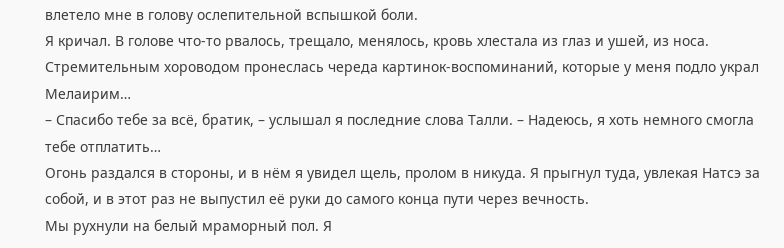влетело мне в голову ослепительной вспышкой боли.
Я кричал. В голове что-то рвалось, трещало, менялось, кровь хлестала из глаз и ушей, из носа. Стремительным хороводом пронеслась череда картинок-воспоминаний, которые у меня подло украл Мелаирим…
– Спасибо тебе за всё, братик, – услышал я последние слова Талли. – Надеюсь, я хоть немного смогла тебе отплатить…
Огонь раздался в стороны, и в нём я увидел щель, пролом в никуда. Я прыгнул туда, увлекая Натсэ за собой, и в этот раз не выпустил её руки до самого конца пути через вечность.
Мы рухнули на белый мраморный пол. Я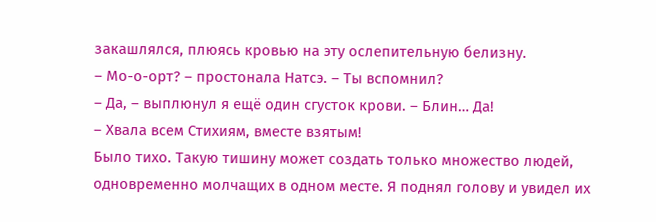закашлялся, плюясь кровью на эту ослепительную белизну.
– Мо-о-орт? – простонала Натсэ. – Ты вспомнил?
– Да, – выплюнул я ещё один сгусток крови. – Блин… Да!
– Хвала всем Стихиям, вместе взятым!
Было тихо. Такую тишину может создать только множество людей, одновременно молчащих в одном месте. Я поднял голову и увидел их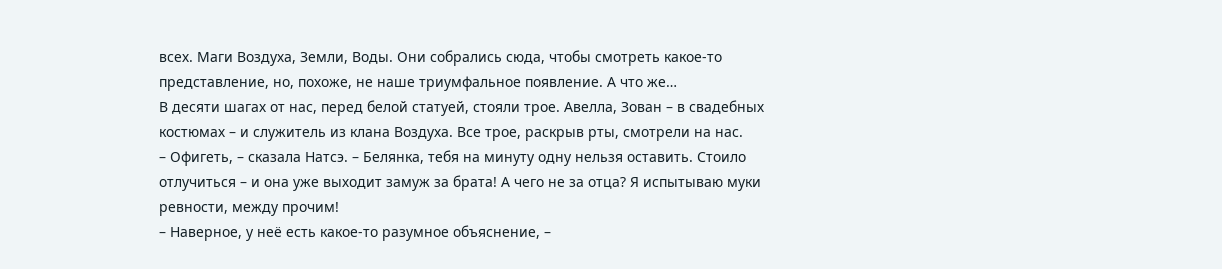всех. Маги Воздуха, Земли, Воды. Они собрались сюда, чтобы смотреть какое-то представление, но, похоже, не наше триумфальное появление. А что же…
В десяти шагах от нас, перед белой статуей, стояли трое. Авелла, Зован – в свадебных костюмах – и служитель из клана Воздуха. Все трое, раскрыв рты, смотрели на нас.
– Офигеть, – сказала Натсэ. – Белянка, тебя на минуту одну нельзя оставить. Стоило отлучиться – и она уже выходит замуж за брата! А чего не за отца? Я испытываю муки ревности, между прочим!
– Наверное, у неё есть какое-то разумное объяснение, –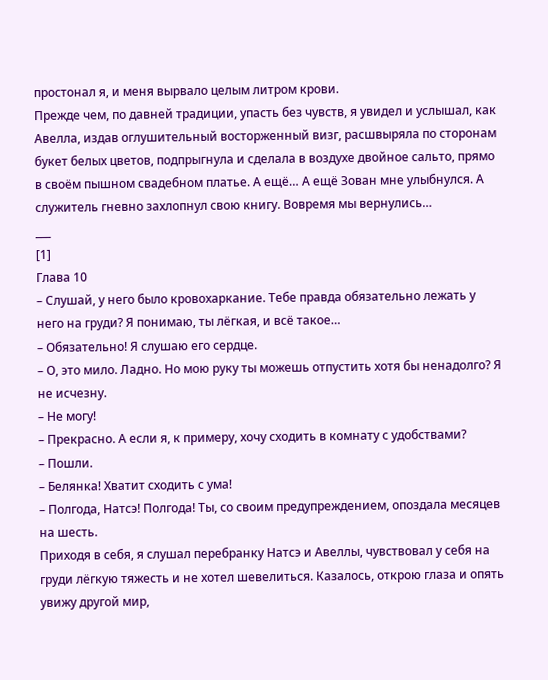простонал я, и меня вырвало целым литром крови.
Прежде чем, по давней традиции, упасть без чувств, я увидел и услышал, как Авелла, издав оглушительный восторженный визг, расшвыряла по сторонам букет белых цветов, подпрыгнула и сделала в воздухе двойное сальто, прямо в своём пышном свадебном платье. А ещё… А ещё Зован мне улыбнулся. А служитель гневно захлопнул свою книгу. Вовремя мы вернулись…
___
[1]
Глава 10
– Слушай, у него было кровохаркание. Тебе правда обязательно лежать у него на груди? Я понимаю, ты лёгкая, и всё такое…
– Обязательно! Я слушаю его сердце.
– О, это мило. Ладно. Но мою руку ты можешь отпустить хотя бы ненадолго? Я не исчезну.
– Не могу!
– Прекрасно. А если я, к примеру, хочу сходить в комнату с удобствами?
– Пошли.
– Белянка! Хватит сходить с ума!
– Полгода, Натсэ! Полгода! Ты, со своим предупреждением, опоздала месяцев на шесть.
Приходя в себя, я слушал перебранку Натсэ и Авеллы, чувствовал у себя на груди лёгкую тяжесть и не хотел шевелиться. Казалось, открою глаза и опять увижу другой мир,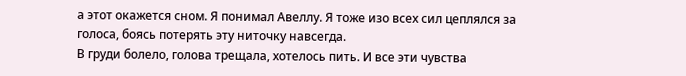а этот окажется сном. Я понимал Авеллу. Я тоже изо всех сил цеплялся за голоса, боясь потерять эту ниточку навсегда.
В груди болело, голова трещала, хотелось пить. И все эти чувства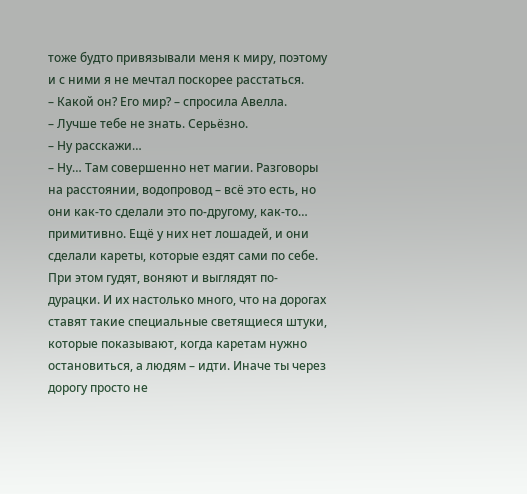тоже будто привязывали меня к миру, поэтому и с ними я не мечтал поскорее расстаться.
– Какой он? Его мир? – спросила Авелла.
– Лучше тебе не знать. Серьёзно.
– Ну расскажи…
– Ну… Там совершенно нет магии. Разговоры на расстоянии, водопровод – всё это есть, но они как-то сделали это по-другому, как-то… примитивно. Ещё у них нет лошадей, и они сделали кареты, которые ездят сами по себе. При этом гудят, воняют и выглядят по-дурацки. И их настолько много, что на дорогах ставят такие специальные светящиеся штуки, которые показывают, когда каретам нужно остановиться, а людям – идти. Иначе ты через дорогу просто не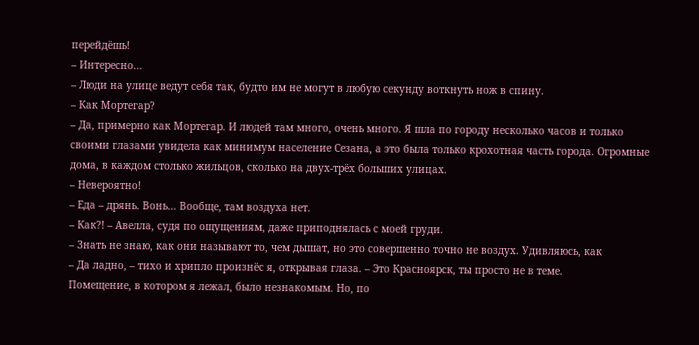перейдёшь!
– Интересно…
– Люди на улице ведут себя так, будто им не могут в любую секунду воткнуть нож в спину.
– Как Мортегар?
– Да, примерно как Мортегар. И людей там много, очень много. Я шла по городу несколько часов и только своими глазами увидела как минимум население Сезана, а это была только крохотная часть города. Огромные дома, в каждом столько жильцов, сколько на двух-трёх больших улицах.
– Невероятно!
– Еда – дрянь. Вонь… Вообще, там воздуха нет.
– Как?! – Авелла, судя по ощущениям, даже приподнялась с моей груди.
– Знать не знаю, как они называют то, чем дышат, но это совершенно точно не воздух. Удивляюсь, как
– Да ладно, – тихо и хрипло произнёс я, открывая глаза. – Это Красноярск, ты просто не в теме.
Помещение, в котором я лежал, было незнакомым. Но, по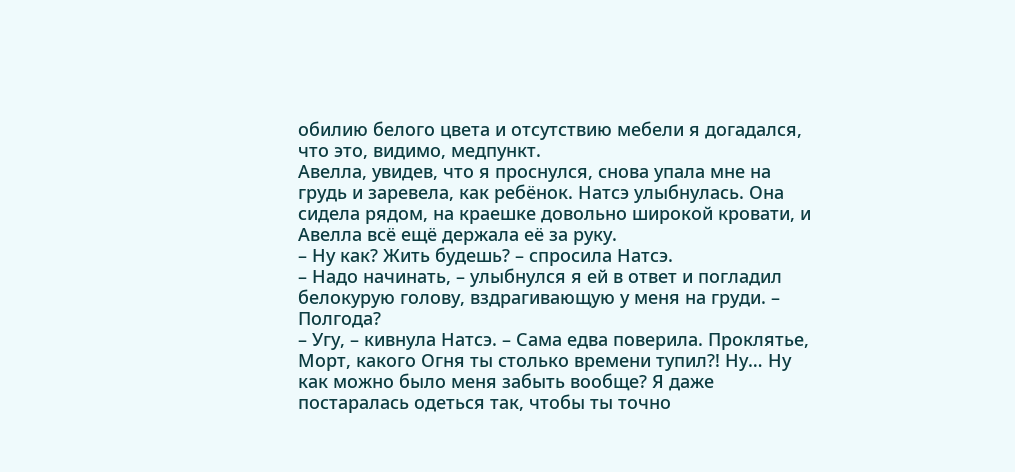обилию белого цвета и отсутствию мебели я догадался, что это, видимо, медпункт.
Авелла, увидев, что я проснулся, снова упала мне на грудь и заревела, как ребёнок. Натсэ улыбнулась. Она сидела рядом, на краешке довольно широкой кровати, и Авелла всё ещё держала её за руку.
– Ну как? Жить будешь? – спросила Натсэ.
– Надо начинать, – улыбнулся я ей в ответ и погладил белокурую голову, вздрагивающую у меня на груди. – Полгода?
– Угу, – кивнула Натсэ. – Сама едва поверила. Проклятье, Морт, какого Огня ты столько времени тупил?! Ну… Ну как можно было меня забыть вообще? Я даже постаралась одеться так, чтобы ты точно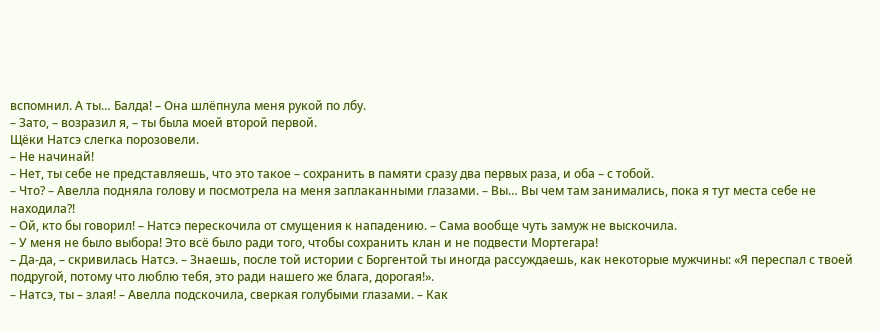вспомнил. А ты… Балда! – Она шлёпнула меня рукой по лбу.
– Зато, – возразил я, – ты была моей второй первой.
Щёки Натсэ слегка порозовели.
– Не начинай!
– Нет, ты себе не представляешь, что это такое – сохранить в памяти сразу два первых раза, и оба – с тобой.
– Что? – Авелла подняла голову и посмотрела на меня заплаканными глазами. – Вы… Вы чем там занимались, пока я тут места себе не находила?!
– Ой, кто бы говорил! – Натсэ перескочила от смущения к нападению. – Сама вообще чуть замуж не выскочила.
– У меня не было выбора! Это всё было ради того, чтобы сохранить клан и не подвести Мортегара!
– Да-да, – скривилась Натсэ. – Знаешь, после той истории с Боргентой ты иногда рассуждаешь, как некоторые мужчины: «Я переспал с твоей подругой, потому что люблю тебя, это ради нашего же блага, дорогая!».
– Натсэ, ты – злая! – Авелла подскочила, сверкая голубыми глазами. – Как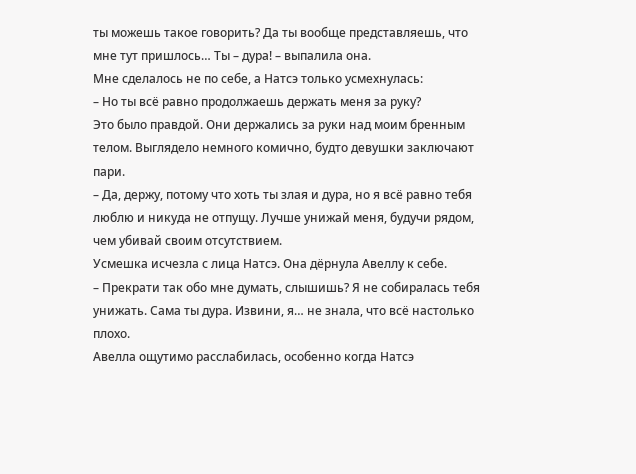ты можешь такое говорить? Да ты вообще представляешь, что мне тут пришлось… Ты – дура! – выпалила она.
Мне сделалось не по себе, а Натсэ только усмехнулась:
– Но ты всё равно продолжаешь держать меня за руку?
Это было правдой. Они держались за руки над моим бренным телом. Выглядело немного комично, будто девушки заключают пари.
– Да, держу, потому что хоть ты злая и дура, но я всё равно тебя люблю и никуда не отпущу. Лучше унижай меня, будучи рядом, чем убивай своим отсутствием.
Усмешка исчезла с лица Натсэ. Она дёрнула Авеллу к себе.
– Прекрати так обо мне думать, слышишь? Я не собиралась тебя унижать. Сама ты дура. Извини, я… не знала, что всё настолько плохо.
Авелла ощутимо расслабилась, особенно когда Натсэ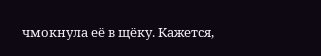чмокнула её в щёку. Кажется,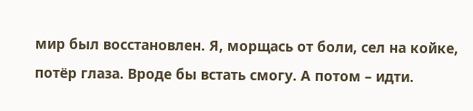мир был восстановлен. Я, морщась от боли, сел на койке, потёр глаза. Вроде бы встать смогу. А потом – идти.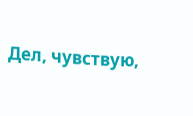Дел, чувствую,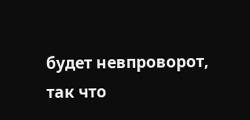будет невпроворот, так что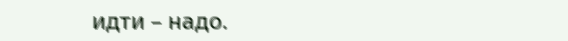идти – надо.